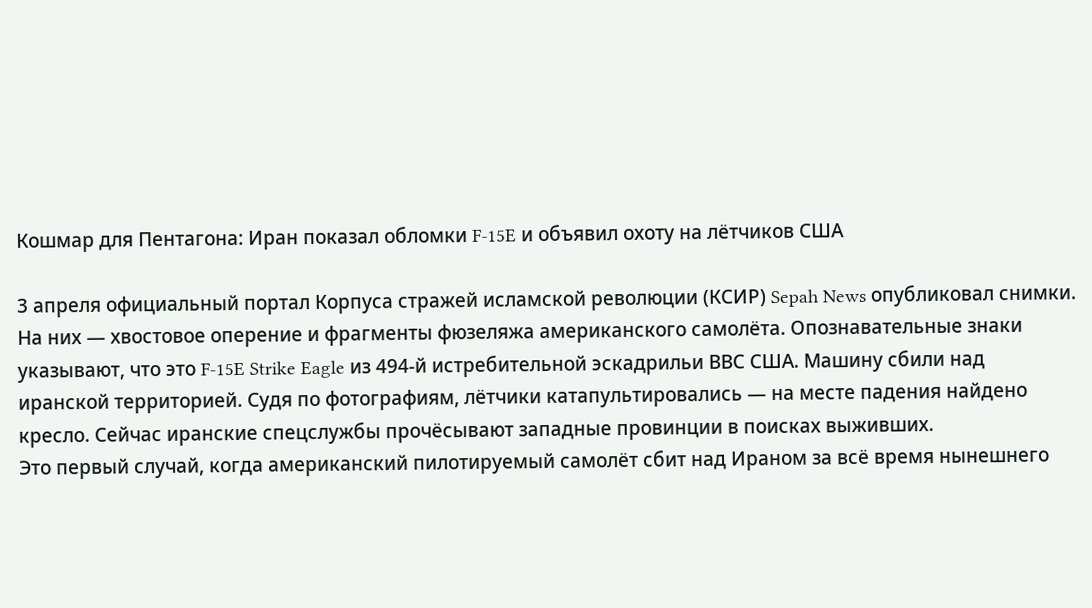Кошмар для Пентагона: Иран показал обломки F-15E и объявил охоту на лётчиков США

3 апреля официальный портал Корпуса стражей исламской революции (КСИР) Sepah News опубликовал снимки. На них — хвостовое оперение и фрагменты фюзеляжа американского самолёта. Опознавательные знаки указывают, что это F-15E Strike Eagle из 494-й истребительной эскадрильи ВВС США. Машину сбили над иранской территорией. Судя по фотографиям, лётчики катапультировались — на месте падения найдено кресло. Сейчас иранские спецслужбы прочёсывают западные провинции в поисках выживших.
Это первый случай, когда американский пилотируемый самолёт сбит над Ираном за всё время нынешнего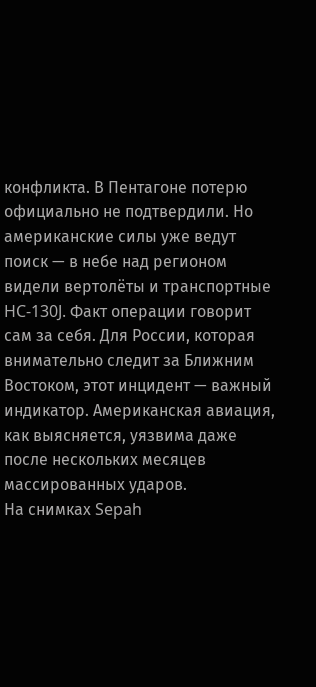конфликта. В Пентагоне потерю официально не подтвердили. Но американские силы уже ведут поиск — в небе над регионом видели вертолёты и транспортные HC-130J. Факт операции говорит сам за себя. Для России, которая внимательно следит за Ближним Востоком, этот инцидент — важный индикатор. Американская авиация, как выясняется, уязвима даже после нескольких месяцев массированных ударов.
На снимках Sepah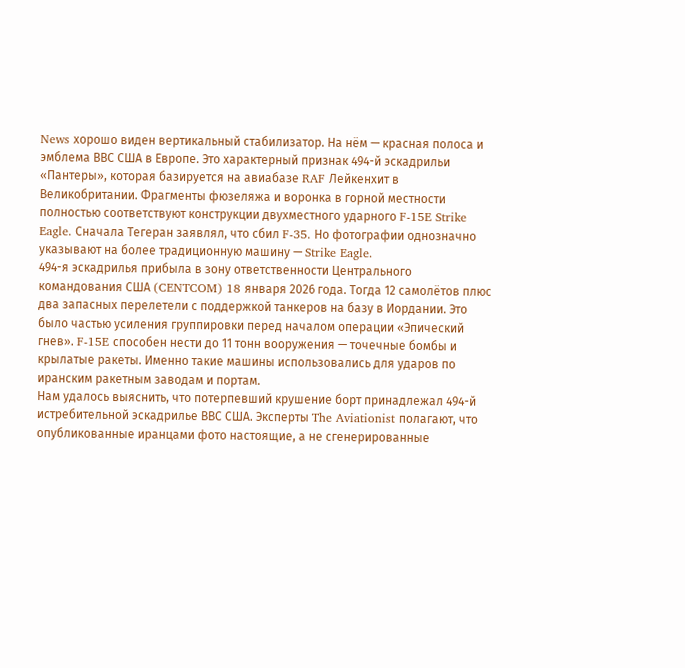News хорошо виден вертикальный стабилизатор. На нём — красная полоса и эмблема ВВС США в Европе. Это характерный признак 494-й эскадрильи «Пантеры», которая базируется на авиабазе RAF Лейкенхит в Великобритании. Фрагменты фюзеляжа и воронка в горной местности полностью соответствуют конструкции двухместного ударного F-15E Strike Eagle. Сначала Тегеран заявлял, что сбил F-35. Но фотографии однозначно указывают на более традиционную машину — Strike Eagle.
494-я эскадрилья прибыла в зону ответственности Центрального командования США (CENTCOM) 18 января 2026 года. Тогда 12 самолётов плюс два запасных перелетели с поддержкой танкеров на базу в Иордании. Это было частью усиления группировки перед началом операции «Эпический гнев». F-15E способен нести до 11 тонн вооружения — точечные бомбы и крылатые ракеты. Именно такие машины использовались для ударов по иранским ракетным заводам и портам.
Нам удалось выяснить, что потерпевший крушение борт принадлежал 494-й истребительной эскадрилье ВВС США. Эксперты The Aviationist полагают, что опубликованные иранцами фото настоящие, а не сгенерированные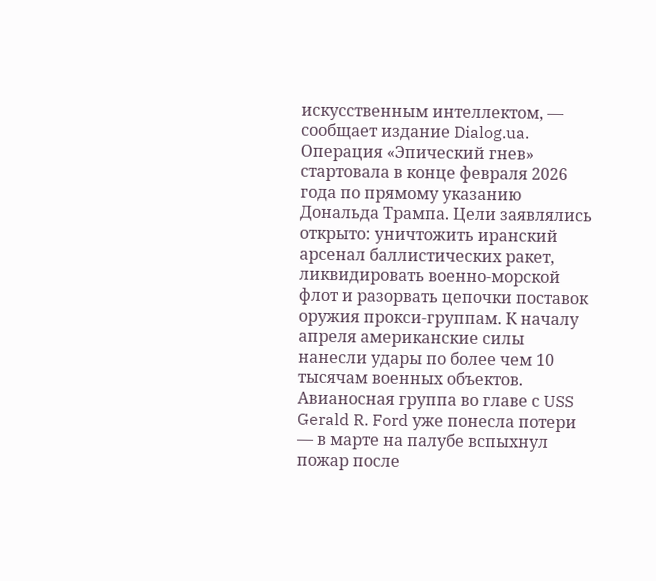искусственным интеллектом, — сообщает издание Dialog.ua.
Операция «Эпический гнев» стартовала в конце февраля 2026 года по прямому указанию Дональда Трампа. Цели заявлялись открыто: уничтожить иранский арсенал баллистических ракет, ликвидировать военно-морской флот и разорвать цепочки поставок оружия прокси-группам. К началу апреля американские силы нанесли удары по более чем 10 тысячам военных объектов. Авианосная группа во главе с USS Gerald R. Ford уже понесла потери — в марте на палубе вспыхнул пожар после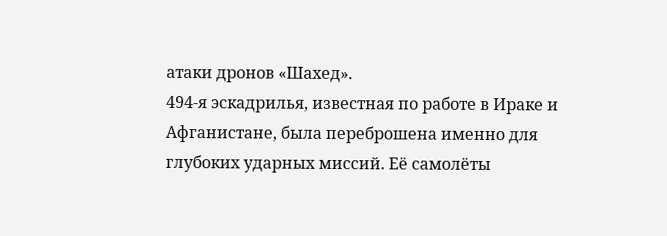атаки дронов «Шахед».
494-я эскадрилья, известная по работе в Ираке и Афганистане, была переброшена именно для глубоких ударных миссий. Её самолёты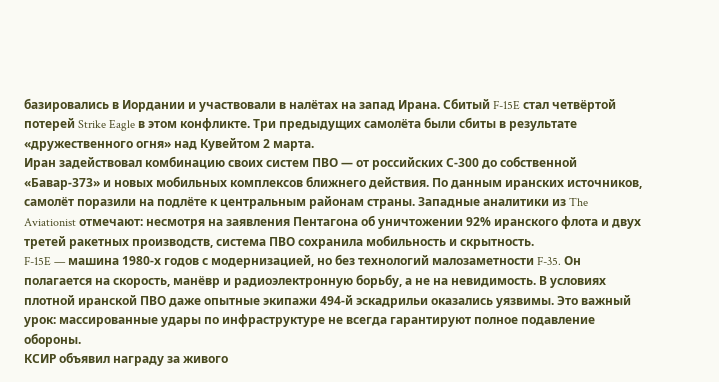базировались в Иордании и участвовали в налётах на запад Ирана. Сбитый F-15E стал четвёртой потерей Strike Eagle в этом конфликте. Три предыдущих самолёта были сбиты в результате «дружественного огня» над Кувейтом 2 марта.
Иран задействовал комбинацию своих систем ПВО — от российских С-300 до собственной «Бавар-373» и новых мобильных комплексов ближнего действия. По данным иранских источников, самолёт поразили на подлёте к центральным районам страны. Западные аналитики из The Aviationist отмечают: несмотря на заявления Пентагона об уничтожении 92% иранского флота и двух третей ракетных производств, система ПВО сохранила мобильность и скрытность.
F-15E — машина 1980-х годов с модернизацией, но без технологий малозаметности F-35. Он полагается на скорость, манёвр и радиоэлектронную борьбу, а не на невидимость. В условиях плотной иранской ПВО даже опытные экипажи 494-й эскадрильи оказались уязвимы. Это важный урок: массированные удары по инфраструктуре не всегда гарантируют полное подавление обороны.
КСИР объявил награду за живого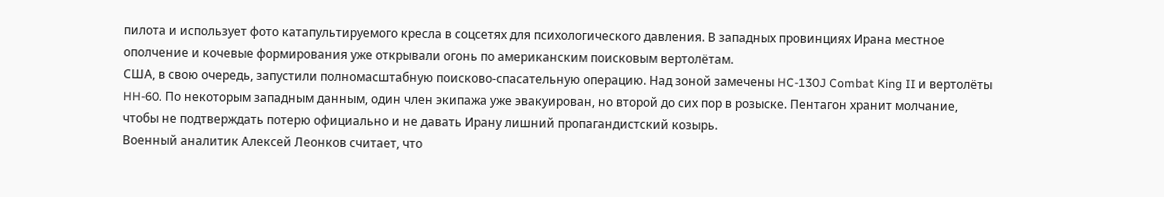пилота и использует фото катапультируемого кресла в соцсетях для психологического давления. В западных провинциях Ирана местное ополчение и кочевые формирования уже открывали огонь по американским поисковым вертолётам.
США, в свою очередь, запустили полномасштабную поисково-спасательную операцию. Над зоной замечены HC-130J Combat King II и вертолёты HH-60. По некоторым западным данным, один член экипажа уже эвакуирован, но второй до сих пор в розыске. Пентагон хранит молчание, чтобы не подтверждать потерю официально и не давать Ирану лишний пропагандистский козырь.
Военный аналитик Алексей Леонков считает, что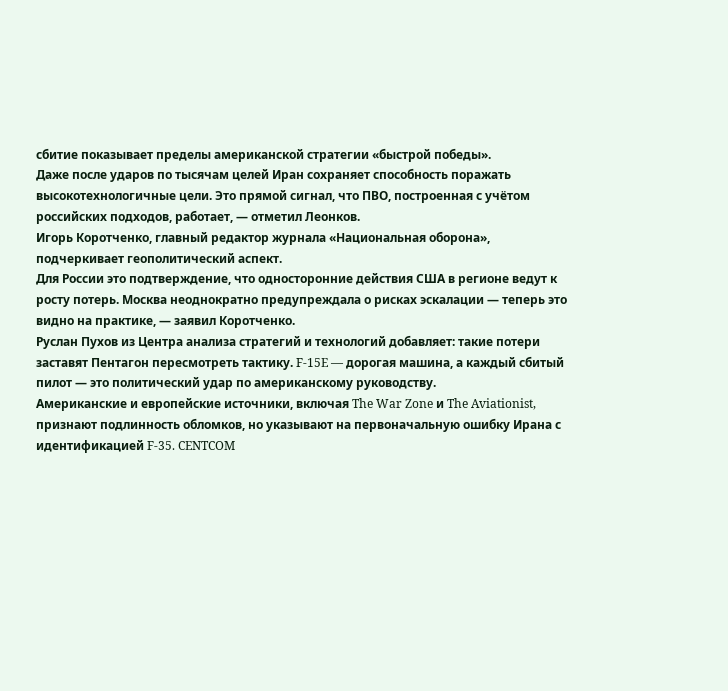сбитие показывает пределы американской стратегии «быстрой победы».
Даже после ударов по тысячам целей Иран сохраняет способность поражать высокотехнологичные цели. Это прямой сигнал, что ПВО, построенная с учётом российских подходов, работает, — отметил Леонков.
Игорь Коротченко, главный редактор журнала «Национальная оборона», подчеркивает геополитический аспект.
Для России это подтверждение, что односторонние действия США в регионе ведут к росту потерь. Москва неоднократно предупреждала о рисках эскалации — теперь это видно на практике, — заявил Коротченко.
Руслан Пухов из Центра анализа стратегий и технологий добавляет: такие потери заставят Пентагон пересмотреть тактику. F-15E — дорогая машина, а каждый сбитый пилот — это политический удар по американскому руководству.
Американские и европейские источники, включая The War Zone и The Aviationist, признают подлинность обломков, но указывают на первоначальную ошибку Ирана с идентификацией F-35. CENTCOM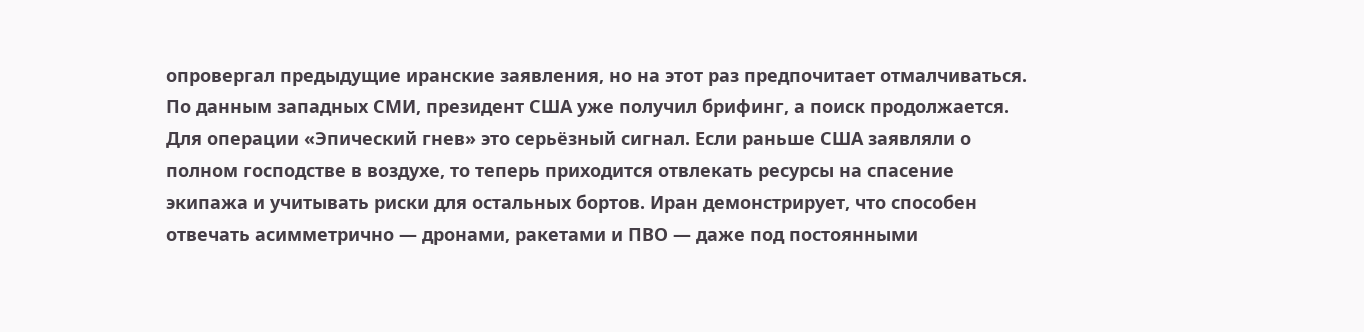опровергал предыдущие иранские заявления, но на этот раз предпочитает отмалчиваться. По данным западных СМИ, президент США уже получил брифинг, а поиск продолжается.
Для операции «Эпический гнев» это серьёзный сигнал. Если раньше США заявляли о полном господстве в воздухе, то теперь приходится отвлекать ресурсы на спасение экипажа и учитывать риски для остальных бортов. Иран демонстрирует, что способен отвечать асимметрично — дронами, ракетами и ПВО — даже под постоянными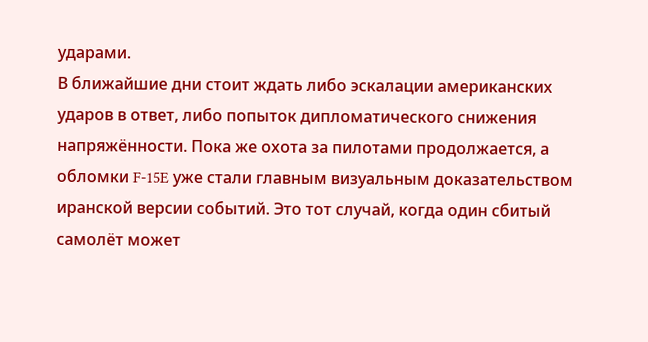ударами.
В ближайшие дни стоит ждать либо эскалации американских ударов в ответ, либо попыток дипломатического снижения напряжённости. Пока же охота за пилотами продолжается, а обломки F-15E уже стали главным визуальным доказательством иранской версии событий. Это тот случай, когда один сбитый самолёт может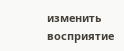изменить восприятие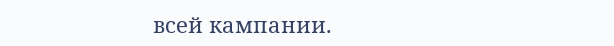всей кампании.